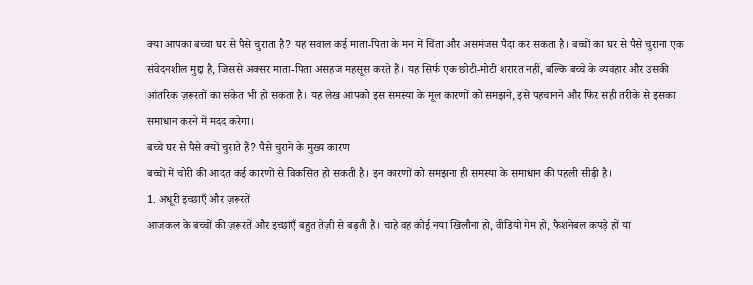क्या आपका बच्चा घर से पैसे चुराता है? यह सवाल कई माता-पिता के मन में चिंता और असमंजस पैदा कर सकता है। बच्चों का घर से पैसे चुराना एक संवेदनशील मुद्दा है, जिससे अक्सर माता-पिता असहज महसूस करते हैं। यह सिर्फ एक छोटी-मोटी शरारत नहीं, बल्कि बच्चे के व्यवहार और उसकी आंतरिक ज़रूरतों का संकेत भी हो सकता है। यह लेख आपको इस समस्या के मूल कारणों को समझने, इसे पहचानने और फिर सही तरीके से इसका समाधान करने में मदद करेगा।
बच्चे घर से पैसे क्यों चुराते हैं? पैसे चुराने के मुख्य कारण
बच्चों में चोरी की आदत कई कारणों से विकसित हो सकती है। इन कारणों को समझना ही समस्या के समाधान की पहली सीढ़ी है।
1. अधूरी इच्छाएँ और ज़रूरतें
आजकल के बच्चों की ज़रूरतें और इच्छाएँ बहुत तेज़ी से बढ़ती हैं। चाहे वह कोई नया खिलौना हो, वीडियो गेम हो, फैशनेबल कपड़े हों या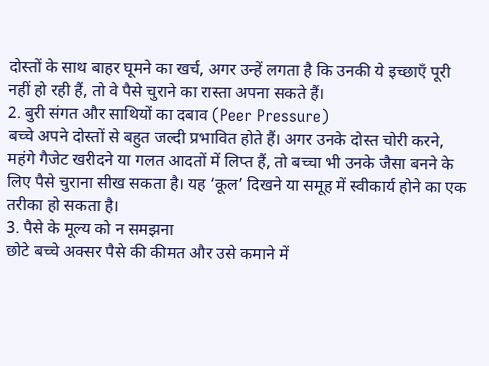दोस्तों के साथ बाहर घूमने का खर्च, अगर उन्हें लगता है कि उनकी ये इच्छाएँ पूरी नहीं हो रही हैं, तो वे पैसे चुराने का रास्ता अपना सकते हैं।
2. बुरी संगत और साथियों का दबाव (Peer Pressure)
बच्चे अपने दोस्तों से बहुत जल्दी प्रभावित होते हैं। अगर उनके दोस्त चोरी करने, महंगे गैजेट खरीदने या गलत आदतों में लिप्त हैं, तो बच्चा भी उनके जैसा बनने के लिए पैसे चुराना सीख सकता है। यह ‘कूल’ दिखने या समूह में स्वीकार्य होने का एक तरीका हो सकता है।
3. पैसे के मूल्य को न समझना
छोटे बच्चे अक्सर पैसे की कीमत और उसे कमाने में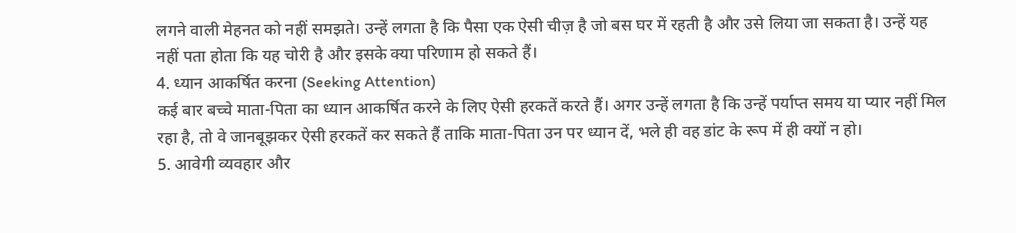लगने वाली मेहनत को नहीं समझते। उन्हें लगता है कि पैसा एक ऐसी चीज़ है जो बस घर में रहती है और उसे लिया जा सकता है। उन्हें यह नहीं पता होता कि यह चोरी है और इसके क्या परिणाम हो सकते हैं।
4. ध्यान आकर्षित करना (Seeking Attention)
कई बार बच्चे माता-पिता का ध्यान आकर्षित करने के लिए ऐसी हरकतें करते हैं। अगर उन्हें लगता है कि उन्हें पर्याप्त समय या प्यार नहीं मिल रहा है, तो वे जानबूझकर ऐसी हरकतें कर सकते हैं ताकि माता-पिता उन पर ध्यान दें, भले ही वह डांट के रूप में ही क्यों न हो।
5. आवेगी व्यवहार और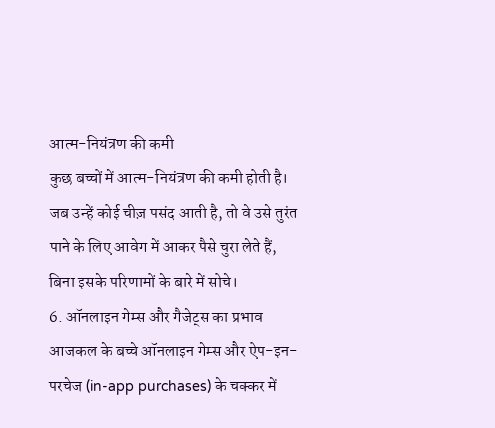आत्म-नियंत्रण की कमी
कुछ बच्चों में आत्म-नियंत्रण की कमी होती है। जब उन्हें कोई चीज़ पसंद आती है, तो वे उसे तुरंत पाने के लिए आवेग में आकर पैसे चुरा लेते हैं, बिना इसके परिणामों के बारे में सोचे।
6. ऑनलाइन गेम्स और गैजेट्स का प्रभाव
आजकल के बच्चे ऑनलाइन गेम्स और ऐप-इन-परचेज (in-app purchases) के चक्कर में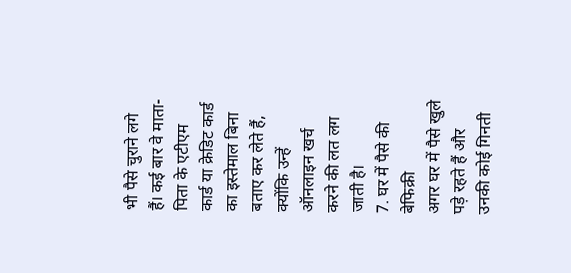भी पैसे चुराने लगे हैं। कई बार वे माता-पिता के एटीएम कार्ड या क्रेडिट कार्ड का इस्तेमाल बिना बताए कर लेते हैं, क्योंकि उन्हें ऑनलाइन खर्च करने की लत लग जाती है।
7. घर में पैसे की बेफिक्री
अगर घर में पैसे खुले पड़े रहते हैं और उनकी कोई गिनती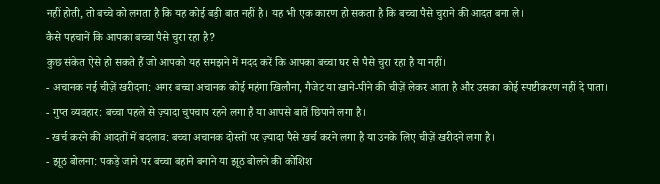नहीं होती, तो बच्चे को लगता है कि यह कोई बड़ी बात नहीं है। यह भी एक कारण हो सकता है कि बच्चा पैसे चुराने की आदत बना ले।
कैसे पहचानें कि आपका बच्चा पैसे चुरा रहा है?
कुछ संकेत ऐसे हो सकते हैं जो आपको यह समझने में मदद करें कि आपका बच्चा घर से पैसे चुरा रहा है या नहीं।
- अचानक नई चीज़ें खरीदना: अगर बच्चा अचानक कोई महंगा खिलौना, गैजेट या खाने-पीने की चीज़ें लेकर आता है और उसका कोई स्पष्टीकरण नहीं दे पाता।
- गुप्त व्यवहार: बच्चा पहले से ज़्यादा चुपचाप रहने लगा है या आपसे बातें छिपाने लगा है।
- खर्च करने की आदतों में बदलाव: बच्चा अचानक दोस्तों पर ज़्यादा पैसे खर्च करने लगा है या उनके लिए चीज़ें खरीदने लगा है।
- झूठ बोलना: पकड़े जाने पर बच्चा बहाने बनाने या झूठ बोलने की कोशिश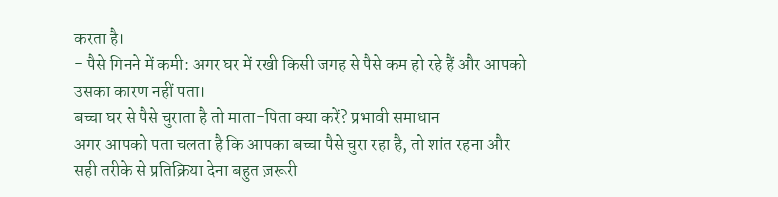करता है।
- पैसे गिनने में कमी: अगर घर में रखी किसी जगह से पैसे कम हो रहे हैं और आपको उसका कारण नहीं पता।
बच्चा घर से पैसे चुराता है तो माता-पिता क्या करें? प्रभावी समाधान
अगर आपको पता चलता है कि आपका बच्चा पैसे चुरा रहा है, तो शांत रहना और सही तरीके से प्रतिक्रिया देना बहुत ज़रूरी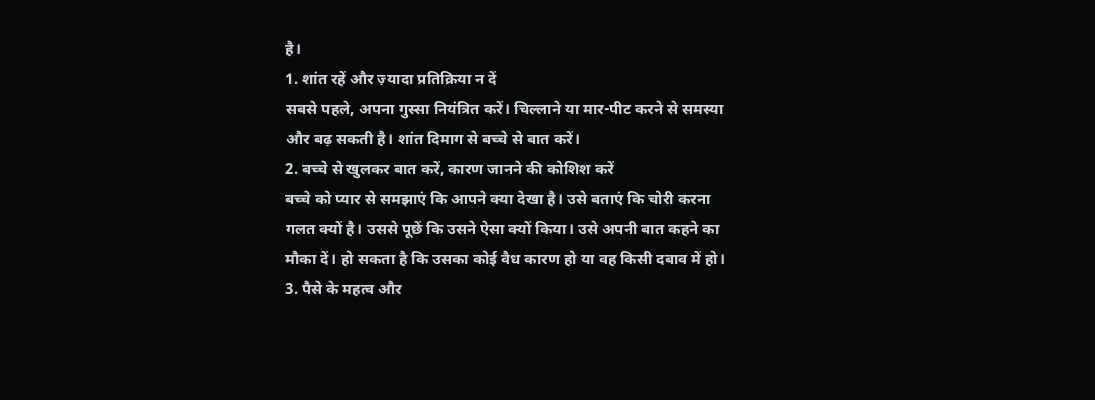है।
1. शांत रहें और ज़्यादा प्रतिक्रिया न दें
सबसे पहले, अपना गुस्सा नियंत्रित करें। चिल्लाने या मार-पीट करने से समस्या और बढ़ सकती है। शांत दिमाग से बच्चे से बात करें।
2. बच्चे से खुलकर बात करें, कारण जानने की कोशिश करें
बच्चे को प्यार से समझाएं कि आपने क्या देखा है। उसे बताएं कि चोरी करना गलत क्यों है। उससे पूछें कि उसने ऐसा क्यों किया। उसे अपनी बात कहने का मौका दें। हो सकता है कि उसका कोई वैध कारण हो या वह किसी दबाव में हो।
3. पैसे के महत्व और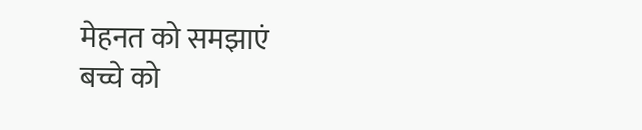मेहनत को समझाएं
बच्चे को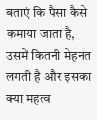बताएं कि पैसा कैसे कमाया जाता है, उसमें कितनी मेहनत लगती है और इसका क्या महत्व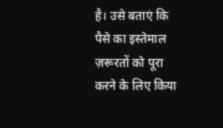है। उसे बताएं कि पैसे का इस्तेमाल ज़रूरतों को पूरा करने के लिए किया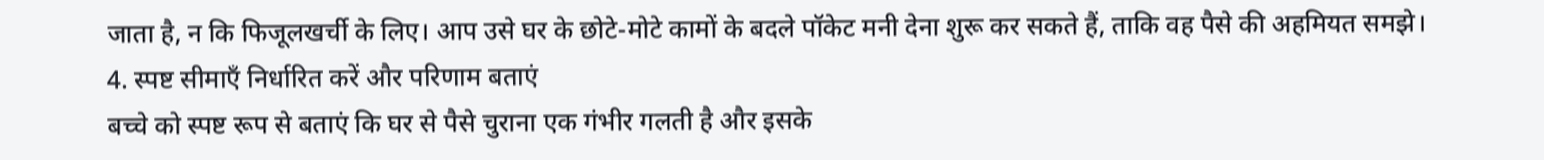जाता है, न कि फिजूलखर्ची के लिए। आप उसे घर के छोटे-मोटे कामों के बदले पॉकेट मनी देना शुरू कर सकते हैं, ताकि वह पैसे की अहमियत समझे।
4. स्पष्ट सीमाएँ निर्धारित करें और परिणाम बताएं
बच्चे को स्पष्ट रूप से बताएं कि घर से पैसे चुराना एक गंभीर गलती है और इसके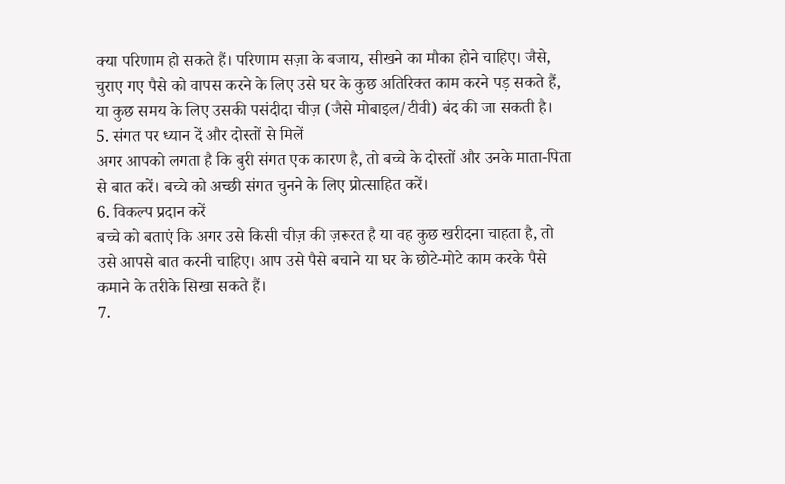क्या परिणाम हो सकते हैं। परिणाम सज़ा के बजाय, सीखने का मौका होने चाहिए। जैसे, चुराए गए पैसे को वापस करने के लिए उसे घर के कुछ अतिरिक्त काम करने पड़ सकते हैं, या कुछ समय के लिए उसकी पसंदीदा चीज़ (जैसे मोबाइल/टीवी) बंद की जा सकती है।
5. संगत पर ध्यान दें और दोस्तों से मिलें
अगर आपको लगता है कि बुरी संगत एक कारण है, तो बच्चे के दोस्तों और उनके माता-पिता से बात करें। बच्चे को अच्छी संगत चुनने के लिए प्रोत्साहित करें।
6. विकल्प प्रदान करें
बच्चे को बताएं कि अगर उसे किसी चीज़ की ज़रूरत है या वह कुछ खरीदना चाहता है, तो उसे आपसे बात करनी चाहिए। आप उसे पैसे बचाने या घर के छोटे-मोटे काम करके पैसे कमाने के तरीके सिखा सकते हैं।
7.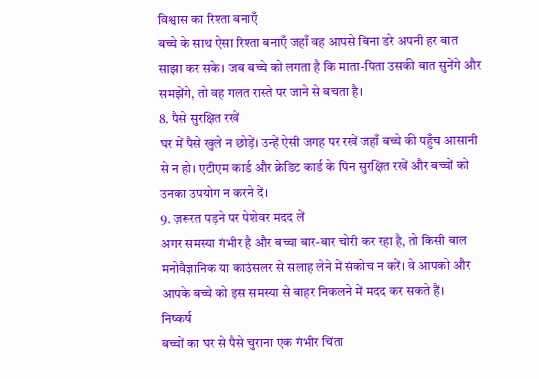विश्वास का रिश्ता बनाएँ
बच्चे के साथ ऐसा रिश्ता बनाएँ जहाँ वह आपसे बिना डरे अपनी हर बात साझा कर सके। जब बच्चे को लगता है कि माता-पिता उसकी बात सुनेंगे और समझेंगे, तो वह गलत रास्ते पर जाने से बचता है।
8. पैसे सुरक्षित रखें
घर में पैसे खुले न छोड़ें। उन्हें ऐसी जगह पर रखें जहाँ बच्चे की पहुँच आसानी से न हो। एटीएम कार्ड और क्रेडिट कार्ड के पिन सुरक्षित रखें और बच्चों को उनका उपयोग न करने दें।
9. ज़रूरत पड़ने पर पेशेवर मदद लें
अगर समस्या गंभीर है और बच्चा बार-बार चोरी कर रहा है, तो किसी बाल मनोवैज्ञानिक या काउंसलर से सलाह लेने में संकोच न करें। वे आपको और आपके बच्चे को इस समस्या से बाहर निकलने में मदद कर सकते हैं।
निष्कर्ष
बच्चों का घर से पैसे चुराना एक गंभीर चिंता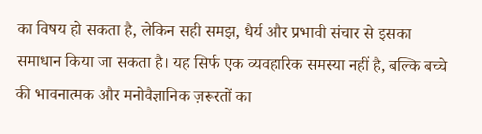का विषय हो सकता है, लेकिन सही समझ, धैर्य और प्रभावी संचार से इसका समाधान किया जा सकता है। यह सिर्फ एक व्यवहारिक समस्या नहीं है, बल्कि बच्चे की भावनात्मक और मनोवैज्ञानिक ज़रूरतों का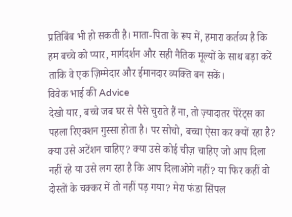प्रतिबिंब भी हो सकती है। माता-पिता के रूप में, हमारा कर्तव्य है कि हम बच्चे को प्यार, मार्गदर्शन और सही नैतिक मूल्यों के साथ बड़ा करें ताकि वे एक ज़िम्मेदार और ईमानदार व्यक्ति बन सकें।
विवेक भाई की Advice
देखो यार, बच्चे जब घर से पैसे चुराते हैं ना, तो ज़्यादातर पेरेंट्स का पहला रिएक्शन गुस्सा होता है। पर सोचो, बच्चा ऐसा कर क्यों रहा है? क्या उसे अटेंशन चाहिए? क्या उसे कोई चीज़ चाहिए जो आप दिला नहीं रहे या उसे लग रहा है कि आप दिलाओगे नहीं? या फिर कहीं वो दोस्तों के चक्कर में तो नहीं पड़ गया? मेरा फंडा सिंपल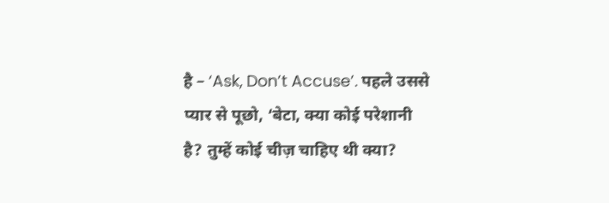है – ‘Ask, Don’t Accuse’. पहले उससे प्यार से पूछो, ‘बेटा, क्या कोई परेशानी है? तुम्हें कोई चीज़ चाहिए थी क्या?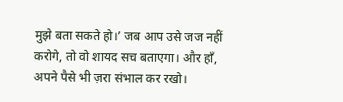मुझे बता सकते हो।’ जब आप उसे जज नहीं करोगे, तो वो शायद सच बताएगा। और हाँ, अपने पैसे भी ज़रा संभाल कर रखो।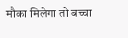मौका मिलेगा तो बच्चा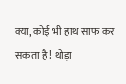क्या, कोई भी हाथ साफ कर सकता है! थोड़ा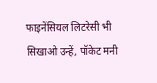फाइनेंसियल लिटरेसी भी सिखाओ उन्हें, पॉकेट मनी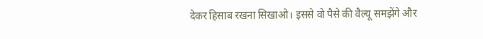देकर हिसाब रखना सिखाओ। इससे वो पैसे की वैल्यू समझेंगे और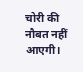चोरी की नौबत नहीं आएगी।